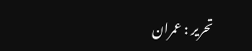تحریر : عمران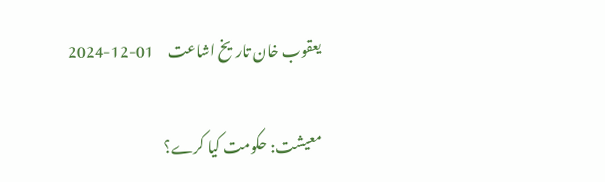یعقوب خان تاریخ اشاعت     01-12-2024

معیشت: حکومت کیا کرے؟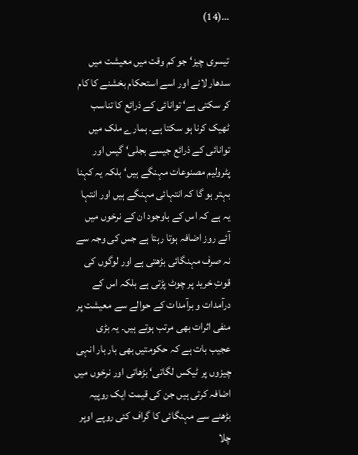…(14)

تیسری چیز‘ جو کم وقت میں معیشت میں سدھار لانے اور اسے استحکام بخشنے کا کام کر سکتی ہے‘ توانائی کے ذرائع کا تناسب ٹھیک کرنا ہو سکتا ہے۔ ہمارے ملک میں توانائی کے ذرائع جیسے بجلی‘ گیس اور پٹرولیم مصنوعات مہنگے ہیں‘ بلکہ یہ کہنا بہتر ہو گا کہ انتہائی مہنگے ہیں اور انتہا یہ ہے کہ اس کے باوجود ان کے نرخوں میں آئے روز اضافہ ہوتا رہتا ہے جس کی وجہ سے نہ صرف مہنگائی بڑھتی ہے اور لوگوں کی قوتِ خرید پر چوٹ پڑتی ہے بلکہ اس کے درآمدات و برآمدات کے حوالے سے معیشت پر منفی اثرات بھی مرتب ہوتے ہیں۔ یہ بڑی عجیب بات ہے کہ حکومتیں بھی بار بار انہی چیزوں پر ٹیکس لگاتی‘ بڑھاتی اور نرخوں میں اضافہ کرتی ہیں جن کی قیمت ایک روپیہ بڑھنے سے مہنگائی کا گراف کئی روپے اوپر چلا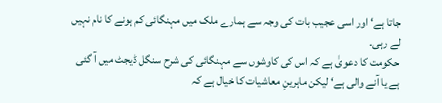جاتا ہے‘ اور اسی عجیب بات کی وجہ سے ہمارے ملک میں مہنگائی کم ہونے کا نام نہیں لے رہی۔
حکومت کا دعویٰ ہے کہ اس کی کاوشوں سے مہنگائی کی شرح سنگل ڈیجٹ میں آ گئی ہے یا آنے والی ہے‘ لیکن ماہرینِ معاشیات کا خیال ہے کہ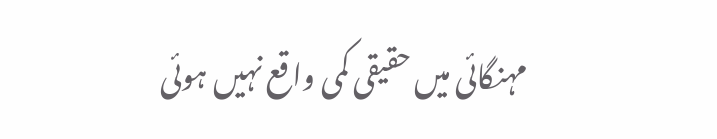مہنگائی میں حقیقی کمی واقع نہیں ہوئی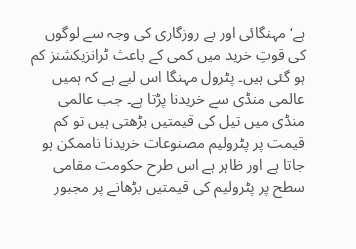ہے‘ مہنگائی اور بے روزگاری کی وجہ سے لوگوں کی قوتِ خرید میں کمی کے باعث ٹرانزیکشنز کم ہو گئی ہیں۔ پٹرول مہنگا اس لیے ہے کہ ہمیں عالمی منڈی سے خریدنا پڑتا ہے۔ جب عالمی منڈی میں تیل کی قیمتیں بڑھتی ہیں تو کم قیمت پر پٹرولیم مصنوعات خریدنا ناممکن ہو جاتا ہے اور ظاہر ہے اس طرح حکومت مقامی سطح پر پٹرولیم کی قیمتیں بڑھانے پر مجبور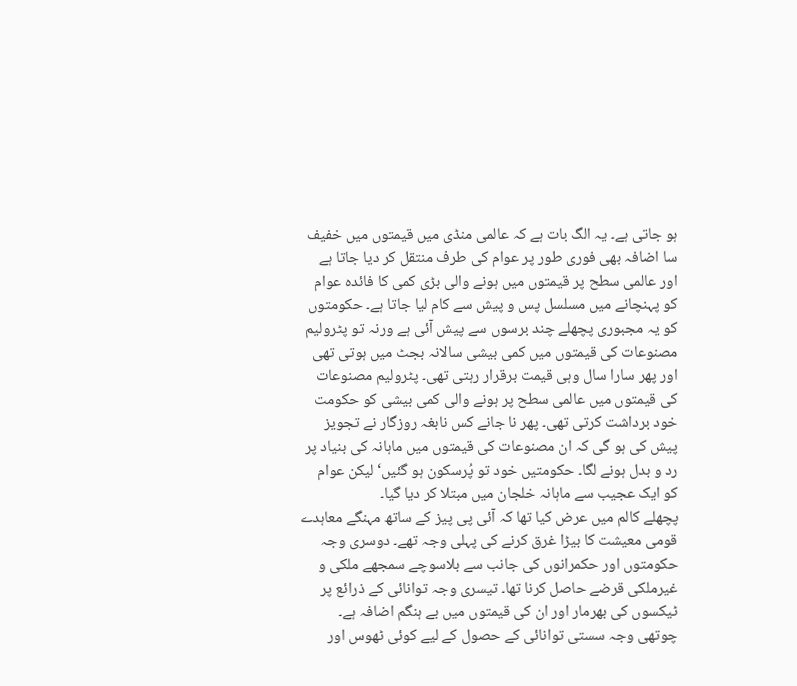ہو جاتی ہے۔ یہ الگ بات ہے کہ عالمی منڈی میں قیمتوں میں خفیف سا اضافہ بھی فوری طور پر عوام کی طرف منتقل کر دیا جاتا ہے اور عالمی سطح پر قیمتوں میں ہونے والی بڑی کمی کا فائدہ عوام کو پہنچانے میں مسلسل پس و پیش سے کام لیا جاتا ہے۔ حکومتوں کو یہ مجبوری پچھلے چند برسوں سے پیش آئی ہے ورنہ تو پٹرولیم مصنوعات کی قیمتوں میں کمی بیشی سالانہ بجٹ میں ہوتی تھی اور پھر سارا سال وہی قیمت برقرار رہتی تھی۔ پٹرولیم مصنوعات کی قیمتوں میں عالمی سطح پر ہونے والی کمی بیشی کو حکومت خود برداشت کرتی تھی۔ پھر نا جانے کس نابغہ روزگار نے تجویز پیش کی ہو گی کہ ان مصنوعات کی قیمتوں میں ماہانہ کی بنیاد پر رد و بدل ہونے لگا۔ حکومتیں خود تو پُرسکون ہو گئیں‘ لیکن عوام کو ایک عجیب سے ماہانہ خلجان میں مبتلا کر دیا گیا۔
پچھلے کالم میں عرض کیا تھا کہ آئی پی پیز کے ساتھ مہنگے معاہدے قومی معیشت کا بیڑا غرق کرنے کی پہلی وجہ تھے۔ دوسری وجہ حکومتوں اور حکمرانوں کی جانب سے بلاسوچے سمجھے ملکی و غیرملکی قرضے حاصل کرنا تھا۔ تیسری وجہ توانائی کے ذرائع پر ٹیکسوں کی بھرمار اور ان کی قیمتوں میں بے ہنگم اضافہ ہے۔ چوتھی وجہ سستی توانائی کے حصول کے لیے کوئی ٹھوس اور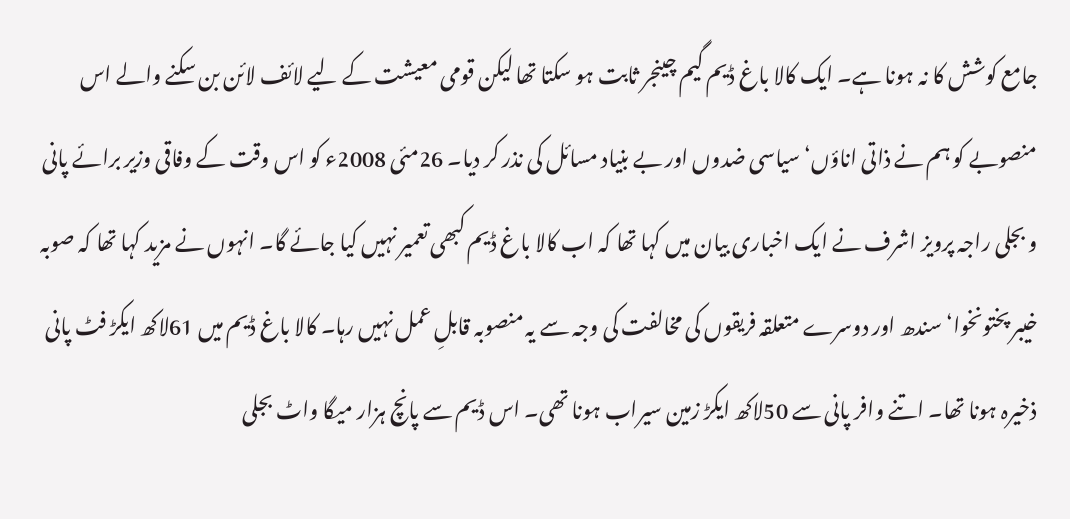جامع کوشش کا نہ ہونا ہے۔ ایک کالا باغ ڈیم گیم چینجر ثابت ہو سکتا تھا لیکن قومی معیشت کے لیے لائف لائن بن سکنے والے اس منصوبے کو ہم نے ذاتی اناؤں‘ سیاسی ضدوں اور بے بنیاد مسائل کی نذر کر دیا۔ 26مئی 2008ء کو اس وقت کے وفاقی وزیر برائے پانی و بجلی راجہ پرویز اشرف نے ایک اخباری بیان میں کہا تھا کہ اب کالا باغ ڈیم کبھی تعمیر نہیں کیا جائے گا۔ انہوں نے مزید کہا تھا کہ صوبہ خیبر پختونخوا‘ سندھ اور دوسرے متعلقہ فریقوں کی مخالفت کی وجہ سے یہ منصوبہ قابلِ عمل نہیں رہا۔ کالا باغ ڈیم میں 61لاکھ ایکڑ فٹ پانی ذخیرہ ہونا تھا۔ اتنے وافر پانی سے 50لاکھ ایکڑ زمین سیراب ہونا تھی۔ اس ڈیم سے پانچ ہزار میگا واٹ بجلی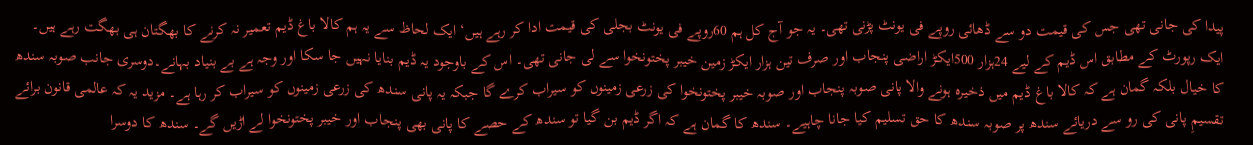پیدا کی جانی تھی جس کی قیمت دو سے ڈھائی روپے فی یونٹ پڑنی تھی۔ یہ جو آج کل ہم 60روپے فی یونٹ بجلی کی قیمت ادا کر رہے ہیں‘ ایک لحاظ سے یہ ہم کالا باغ ڈیم تعمیر نہ کرنے کا بھگتان ہی بھگت رہے ہیں۔ ایک رپورٹ کے مطابق اس ڈیم کے لیے 24ہزار 500ایکڑ اراضی پنجاب اور صرف تین ہزار ایکڑ زمین خیبر پختونخوا سے لی جانی تھی۔ اس کے باوجود یہ ڈیم بنایا نہیں جا سکا اور وجہ ہے بے بنیاد بہانے۔دوسری جانب صوبہ سندھ کا خیال بلکہ گمان ہے کہ کالا باغ ڈیم میں ذخیرہ ہونے والا پانی صوبہ پنجاب اور صوبہ خیبر پختونخوا کی زرعی زمینوں کو سیراب کرے گا جبکہ یہ پانی سندھ کی زرعی زمینوں کو سیراب کر رہا ہے۔ مزید یہ کہ عالمی قانون برائے تقسیمِ پانی کی رو سے دریائے سندھ پر صوبہ سندھ کا حق تسلیم کیا جانا چاہیے۔ سندھ کا گمان ہے کہ اگر ڈیم بن گیا تو سندھ کے حصے کا پانی بھی پنجاب اور خیبر پختونخوا لے اڑیں گے۔ سندھ کا دوسرا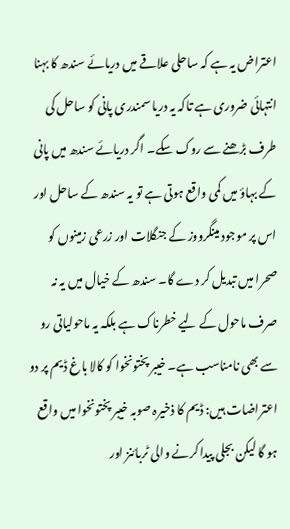اعتراض یہ ہے کہ ساحلی علاقے میں دریائے سندھ کا بہنا انتہائی ضروری ہے تاکہ یہ دریا سمندری پانی کو ساحل کی طرف بڑھنے سے روک سکے۔ اگر دریائے سندھ میں پانی کے بہاؤ میں کمی واقع ہوتی ہے تو یہ سندھ کے ساحل اور اس پر موجود مینگرووز کے جنگلات اور زرعی زمینوں کو صحرا میں تبدیل کر دے گا۔ سندھ کے خیال میں یہ نہ صرف ماحول کے لیے خطرناک ہے بلکہ یہ ماحولیاتی رو سے بھی نامناسب ہے۔ خیبر پختونخوا کو کالا باغ ڈیم پر دو اعتراضات ہیں: ڈیم کا ذخیرہ صوبہ خیبر پختونخوا میں واقع ہو گا لیکن بجلی پیدا کرنے والی ٹربائنز اور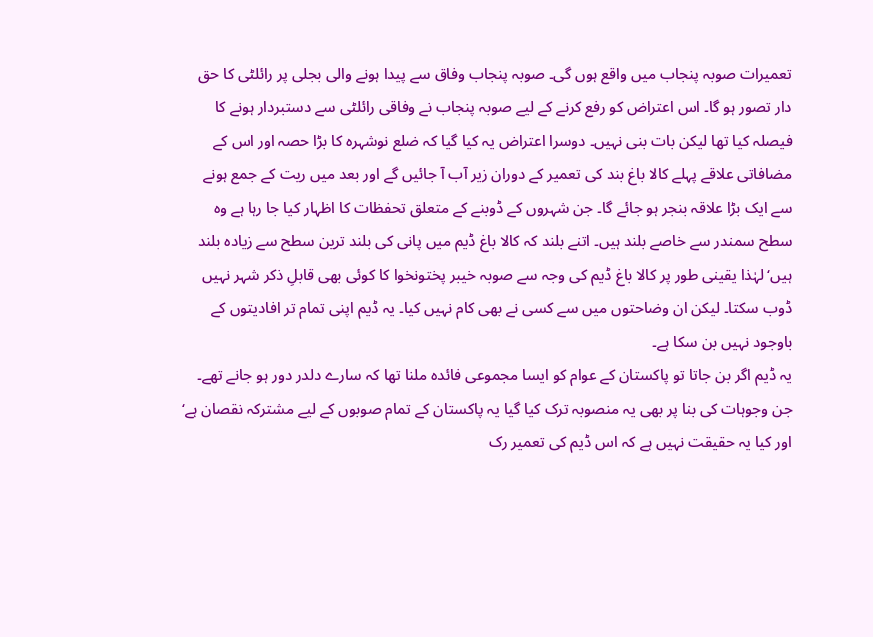تعمیرات صوبہ پنجاب میں واقع ہوں گی۔ صوبہ پنجاب وفاق سے پیدا ہونے والی بجلی پر رائلٹی کا حق دار تصور ہو گا۔ اس اعتراض کو رفع کرنے کے لیے صوبہ پنجاب نے وفاقی رائلٹی سے دستبردار ہونے کا فیصلہ کیا تھا لیکن بات بنی نہیں۔ دوسرا اعتراض یہ کیا گیا کہ ضلع نوشہرہ کا بڑا حصہ اور اس کے مضافاتی علاقے پہلے کالا باغ بند کی تعمیر کے دوران زیر آب آ جائیں گے اور بعد میں ریت کے جمع ہونے سے ایک بڑا علاقہ بنجر ہو جائے گا۔ جن شہروں کے ڈوبنے کے متعلق تحفظات کا اظہار کیا جا رہا ہے وہ سطح سمندر سے خاصے بلند ہیں۔ اتنے بلند کہ کالا باغ ڈیم میں پانی کی بلند ترین سطح سے زیادہ بلند ہیں‘ لہٰذا یقینی طور پر کالا باغ ڈیم کی وجہ سے صوبہ خیبر پختونخوا کا کوئی بھی قابلِ ذکر شہر نہیں ڈوب سکتا۔ لیکن ان وضاحتوں میں سے کسی نے بھی کام نہیں کیا۔ یہ ڈیم اپنی تمام تر افادیتوں کے باوجود نہیں بن سکا ہے۔
یہ ڈیم اگر بن جاتا تو پاکستان کے عوام کو ایسا مجموعی فائدہ ملنا تھا کہ سارے دلدر دور ہو جانے تھے۔ جن وجوہات کی بنا پر بھی یہ منصوبہ ترک کیا گیا یہ پاکستان کے تمام صوبوں کے لیے مشترکہ نقصان ہے‘ اور کیا یہ حقیقت نہیں ہے کہ اس ڈیم کی تعمیر رک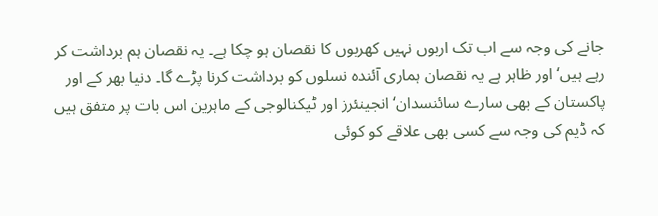جانے کی وجہ سے اب تک اربوں نہیں کھربوں کا نقصان ہو چکا ہے۔ یہ نقصان ہم برداشت کر رہے ہیں‘ اور ظاہر ہے یہ نقصان ہماری آئندہ نسلوں کو برداشت کرنا پڑے گا۔ دنیا بھر کے اور پاکستان کے بھی سارے سائنسدان‘ انجینئرز اور ٹیکنالوجی کے ماہرین اس بات پر متفق ہیں کہ ڈیم کی وجہ سے کسی بھی علاقے کو کوئی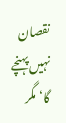نقصان نہیں پہنچے گا‘ مگر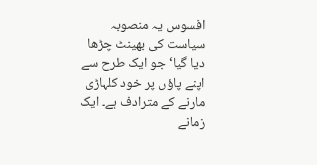افسوس یہ منصوبہ سیاست کی بھینٹ چڑھا دیا گیا‘ جو ایک طرح سے اپنے پاؤں پر خود کلہاڑی مارنے کے مترادف ہے۔ ایک زمانے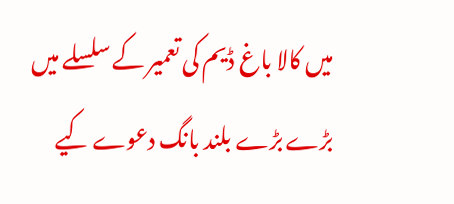میں کالا باغ ڈیم کی تعمیر کے سلسلے میں بڑے بڑے بلند بانگ دعوے کیے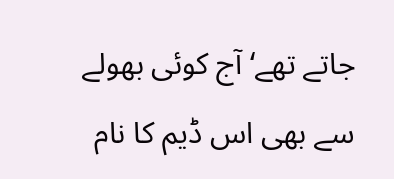جاتے تھے‘ آج کوئی بھولے سے بھی اس ڈیم کا نام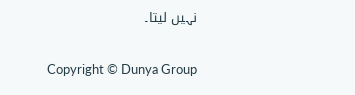نہیں لیتا۔

Copyright © Dunya Group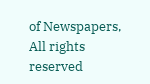of Newspapers, All rights reserved